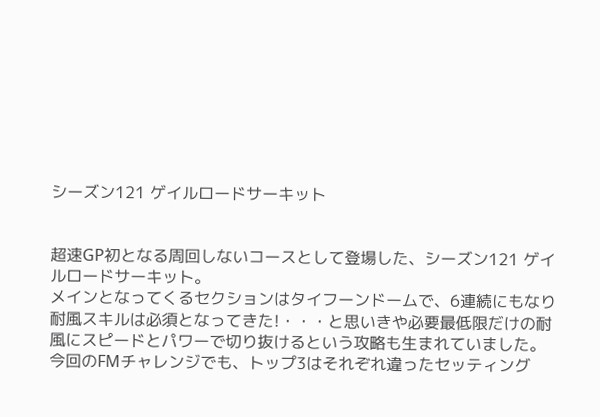シーズン121 ゲイルロードサーキット


超速GP初となる周回しないコースとして登場した、シーズン121 ゲイルロードサーキット。
メインとなってくるセクションはタイフーンドームで、6連続にもなり耐風スキルは必須となってきた!・・・と思いきや必要最低限だけの耐風にスピードとパワーで切り抜けるという攻略も生まれていました。
今回のFMチャレンジでも、トップ3はそれぞれ違ったセッティング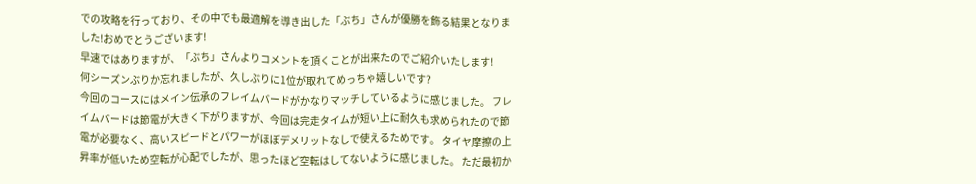での攻略を行っており、その中でも最適解を導き出した「ぶち」さんが優勝を飾る結果となりました!おめでとうございます!
早速ではありますが、「ぶち」さんよりコメントを頂くことが出来たのでご紹介いたします!
何シーズンぶりか忘れましたが、久しぶりに1位が取れてめっちゃ嬉しいです?
今回のコースにはメイン伝承のフレイムバードがかなりマッチしているように感じました。 フレイムバードは節電が大きく下がりますが、今回は完走タイムが短い上に耐久も求められたので節電が必要なく、高いスピードとパワーがほぼデメリットなしで使えるためです。 タイヤ摩擦の上昇率が低いため空転が心配でしたが、思ったほど空転はしてないように感じました。 ただ最初か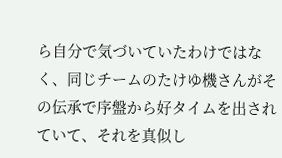ら自分で気づいていたわけではなく、同じチームのたけゆ機さんがその伝承で序盤から好タイムを出されていて、それを真似し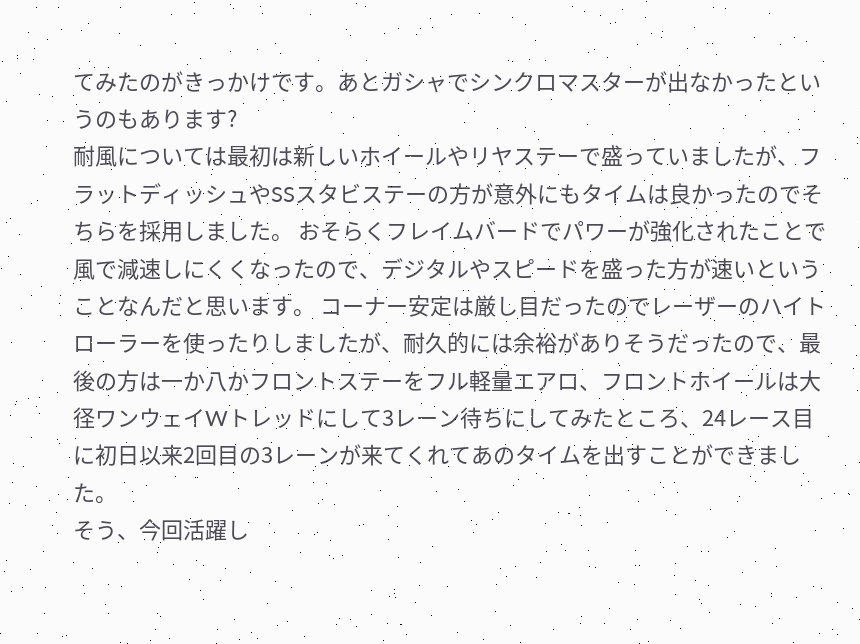てみたのがきっかけです。あとガシャでシンクロマスターが出なかったというのもあります?
耐風については最初は新しいホイールやリヤステーで盛っていましたが、フラットディッシュやSSスタビステーの方が意外にもタイムは良かったのでそちらを採用しました。 おそらくフレイムバードでパワーが強化されたことで風で減速しにくくなったので、デジタルやスピードを盛った方が速いということなんだと思います。 コーナー安定は厳し目だったのでレーザーのハイトローラーを使ったりしましたが、耐久的には余裕がありそうだったので、最後の方は一か八かフロントステーをフル軽量エアロ、フロントホイールは大径ワンウェイWトレッドにして3レーン待ちにしてみたところ、24レース目に初日以来2回目の3レーンが来てくれてあのタイムを出すことができました。
そう、今回活躍し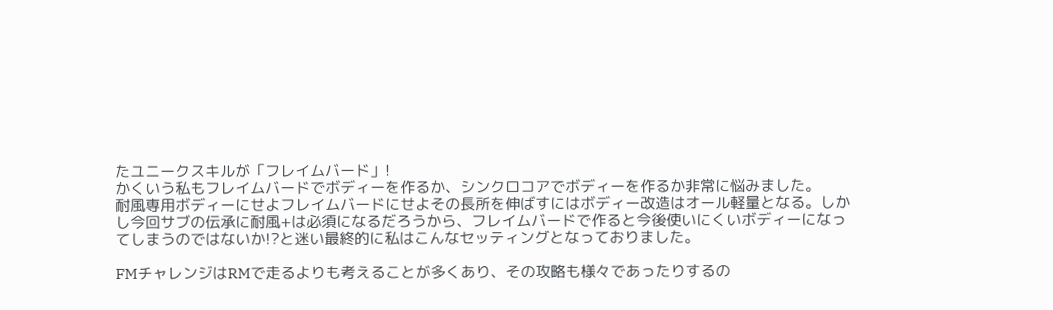たユニークスキルが「フレイムバード」!
かくいう私もフレイムバードでボディーを作るか、シンクロコアでボディーを作るか非常に悩みました。
耐風専用ボディーにせよフレイムバードにせよその長所を伸ばすにはボディー改造はオール軽量となる。しかし今回サブの伝承に耐風+は必須になるだろうから、フレイムバードで作ると今後使いにくいボディーになってしまうのではないか!?と迷い最終的に私はこんなセッティングとなっておりました。

FMチャレンジはRMで走るよりも考えることが多くあり、その攻略も様々であったりするの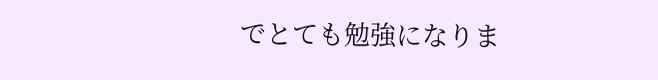でとても勉強になりま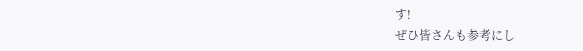す!
ぜひ皆さんも参考にし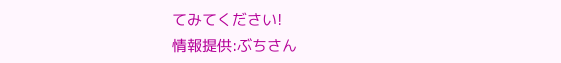てみてください!
情報提供:ぶちさん